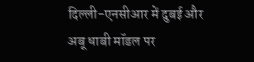दिल्ली-एनसीआर में दुबई और अबू धाबी मॉडल पर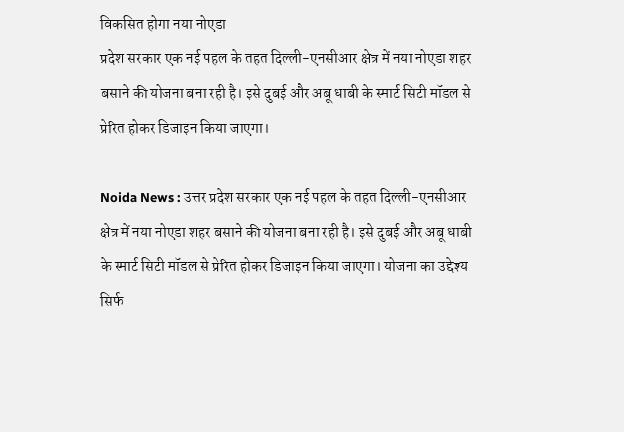विकसित होगा नया नोएडा
प्रदेश सरकार एक नई पहल के तहत दिल्ली-एनसीआर क्षेत्र में नया नोएडा शहर बसाने की योजना बना रही है। इसे दुबई और अबू धाबी के स्मार्ट सिटी मॉडल से प्रेरित होकर डिजाइन किया जाएगा।

Noida News : उत्तर प्रदेश सरकार एक नई पहल के तहत दिल्ली-एनसीआर क्षेत्र में नया नोएडा शहर बसाने की योजना बना रही है। इसे दुबई और अबू धाबी के स्मार्ट सिटी मॉडल से प्रेरित होकर डिजाइन किया जाएगा। योजना का उद्देश्य सिर्फ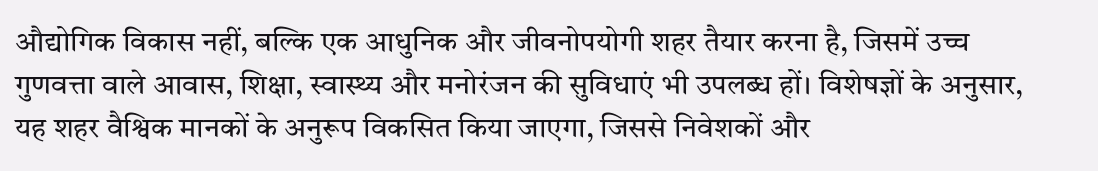औद्योगिक विकास नहीं, बल्कि एक आधुनिक और जीवनोपयोगी शहर तैयार करना है, जिसमें उच्च गुणवत्ता वाले आवास, शिक्षा, स्वास्थ्य और मनोरंजन की सुविधाएं भी उपलब्ध हों। विशेषज्ञों के अनुसार, यह शहर वैश्विक मानकों के अनुरूप विकसित किया जाएगा, जिससे निवेशकों और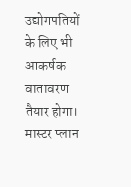उद्योगपतियों के लिए भी आकर्षक वातावरण तैयार होगा।
मास्टर प्लान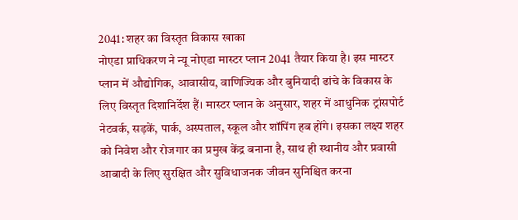2041: शहर का विस्तृत विकास खाका
नोएडा प्राधिकरण ने न्यू नोएडा मास्टर प्लान 2041 तैयार किया है। इस मास्टर प्लान में औद्योगिक, आवासीय, वाणिज्यिक और बुनियादी ढांचे के विकास के लिए विस्तृत दिशानिर्देश हैं। मास्टर प्लान के अनुसार, शहर में आधुनिक ट्रांसपोर्ट नेटवर्क, सड़कें, पार्क, अस्पताल, स्कूल और शॉपिंग हब होंगे। इसका लक्ष्य शहर को निवेश और रोजगार का प्रमुख केंद्र बनाना है, साथ ही स्थानीय और प्रवासी आबादी के लिए सुरक्षित और सुविधाजनक जीवन सुनिश्चित करना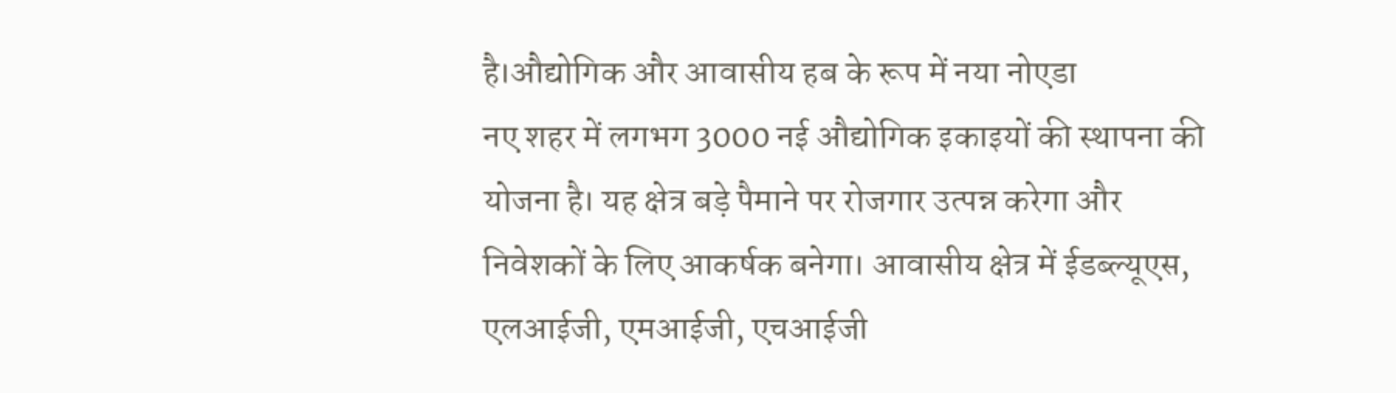है।औद्योगिक और आवासीय हब के रूप में नया नोएडा
नए शहर में लगभग 3000 नई औद्योगिक इकाइयों की स्थापना की योजना है। यह क्षेत्र बड़े पैमाने पर रोजगार उत्पन्न करेगा और निवेशकों के लिए आकर्षक बनेगा। आवासीय क्षेत्र में ईडब्ल्यूएस, एलआईजी, एमआईजी, एचआईजी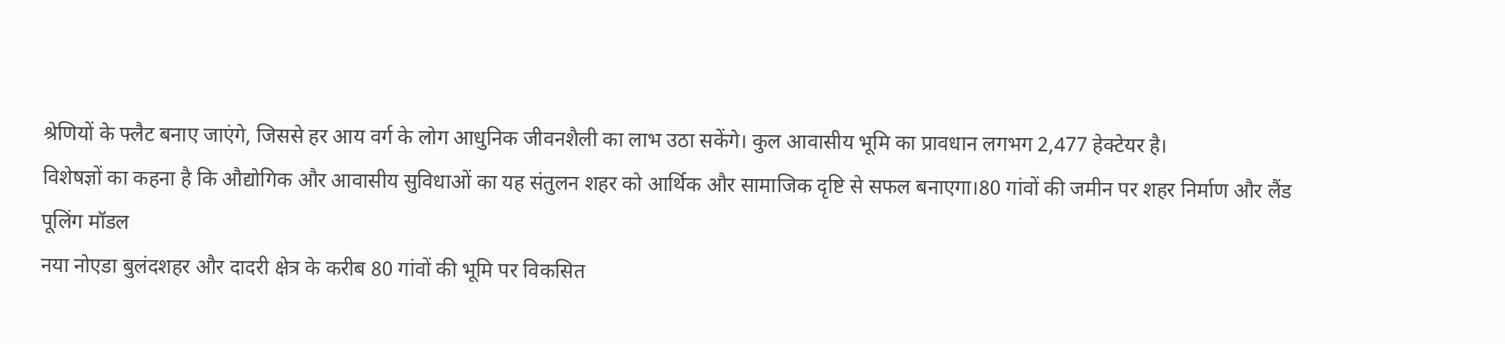श्रेणियों के फ्लैट बनाए जाएंगे, जिससे हर आय वर्ग के लोग आधुनिक जीवनशैली का लाभ उठा सकेंगे। कुल आवासीय भूमि का प्रावधान लगभग 2,477 हेक्टेयर है।
विशेषज्ञों का कहना है कि औद्योगिक और आवासीय सुविधाओं का यह संतुलन शहर को आर्थिक और सामाजिक दृष्टि से सफल बनाएगा।80 गांवों की जमीन पर शहर निर्माण और लैंड पूलिंग मॉडल
नया नोएडा बुलंदशहर और दादरी क्षेत्र के करीब 80 गांवों की भूमि पर विकसित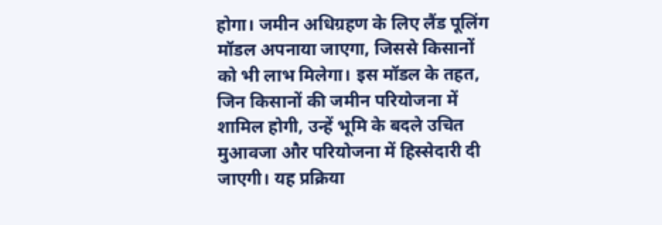होगा। जमीन अधिग्रहण के लिए लैंड पूलिंग मॉडल अपनाया जाएगा, जिससे किसानों को भी लाभ मिलेगा। इस मॉडल के तहत, जिन किसानों की जमीन परियोजना में शामिल होगी, उन्हें भूमि के बदले उचित मुआवजा और परियोजना में हिस्सेदारी दी जाएगी। यह प्रक्रिया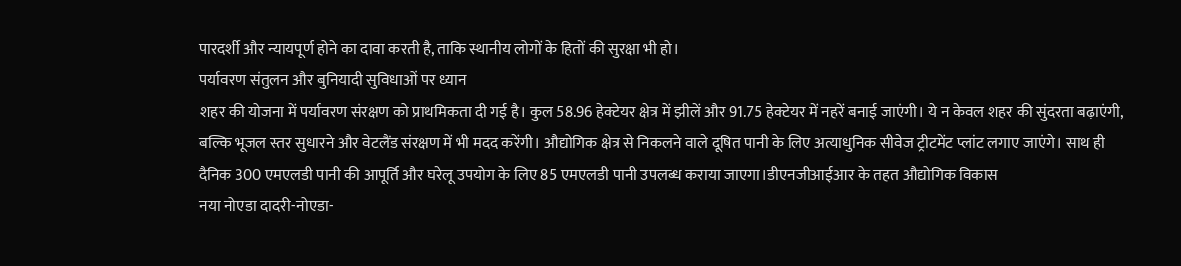पारदर्शी और न्यायपूर्ण होने का दावा करती है, ताकि स्थानीय लोगों के हितों की सुरक्षा भी हो।
पर्यावरण संतुलन और बुनियादी सुविधाओं पर ध्यान
शहर की योजना में पर्यावरण संरक्षण को प्राथमिकता दी गई है। कुल 58.96 हेक्टेयर क्षेत्र में झीलें और 91.75 हेक्टेयर में नहरें बनाई जाएंगी। ये न केवल शहर की सुंदरता बढ़ाएंगी, बल्कि भूजल स्तर सुधारने और वेटलैंड संरक्षण में भी मदद करेंगी। औद्योगिक क्षेत्र से निकलने वाले दूषित पानी के लिए अत्याधुनिक सीवेज ट्रीटमेंट प्लांट लगाए जाएंगे। साथ ही दैनिक 300 एमएलडी पानी की आपूर्ति और घरेलू उपयोग के लिए 85 एमएलडी पानी उपलब्ध कराया जाएगा।डीएनजीआईआर के तहत औद्योगिक विकास
नया नोएडा दादरी-नोएडा-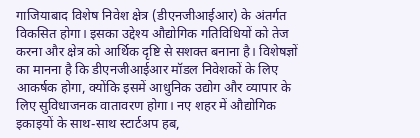गाजियाबाद विशेष निवेश क्षेत्र (डीएनजीआईआर) के अंतर्गत विकसित होगा। इसका उद्देश्य औद्योगिक गतिविधियों को तेज करना और क्षेत्र को आर्थिक दृष्टि से सशक्त बनाना है। विशेषज्ञों का मानना है कि डीएनजीआईआर मॉडल निवेशकों के लिए आकर्षक होगा, क्योंकि इसमें आधुनिक उद्योग और व्यापार के लिए सुविधाजनक वातावरण होगा। नए शहर में औद्योगिक इकाइयों के साथ-साथ स्टार्टअप हब,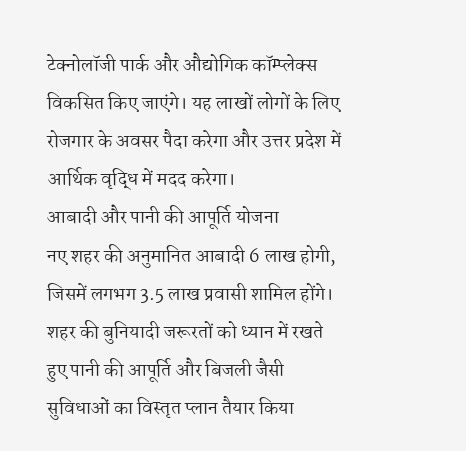टेक्नोलॉजी पार्क और औद्योगिक कॉम्प्लेक्स विकसित किए जाएंगे। यह लाखों लोगों के लिए रोजगार के अवसर पैदा करेगा और उत्तर प्रदेश में आर्थिक वृद्धि में मदद करेगा।
आबादी और पानी की आपूर्ति योजना
नए शहर की अनुमानित आबादी 6 लाख होगी, जिसमें लगभग 3.5 लाख प्रवासी शामिल होंगे। शहर की बुनियादी जरूरतों को ध्यान में रखते हुए पानी की आपूर्ति और बिजली जैसी सुविधाओं का विस्तृत प्लान तैयार किया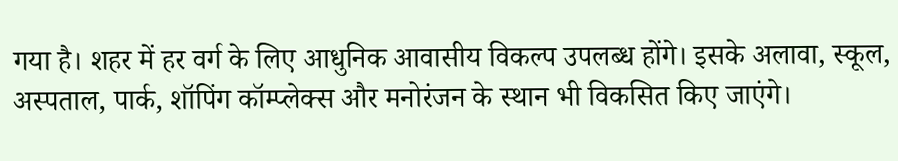गया है। शहर में हर वर्ग के लिए आधुनिक आवासीय विकल्प उपलब्ध होंगे। इसके अलावा, स्कूल, अस्पताल, पार्क, शॉपिंग कॉम्प्लेक्स और मनोरंजन के स्थान भी विकसित किए जाएंगे।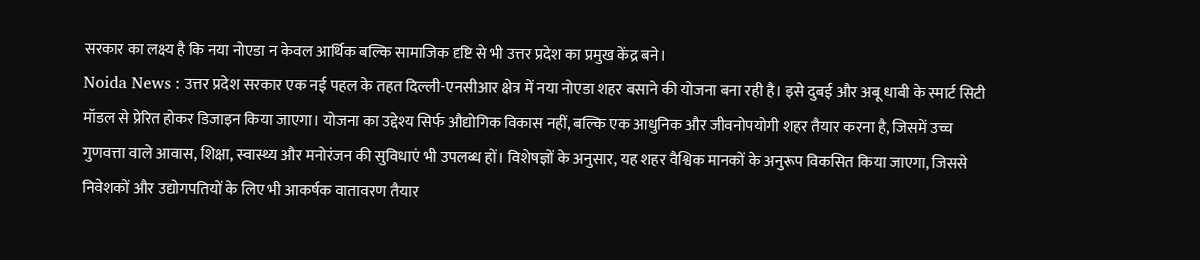सरकार का लक्ष्य है कि नया नोएडा न केवल आर्थिक बल्कि सामाजिक दृष्टि से भी उत्तर प्रदेश का प्रमुख केंद्र बने।
Noida News : उत्तर प्रदेश सरकार एक नई पहल के तहत दिल्ली-एनसीआर क्षेत्र में नया नोएडा शहर बसाने की योजना बना रही है। इसे दुबई और अबू धाबी के स्मार्ट सिटी मॉडल से प्रेरित होकर डिजाइन किया जाएगा। योजना का उद्देश्य सिर्फ औद्योगिक विकास नहीं, बल्कि एक आधुनिक और जीवनोपयोगी शहर तैयार करना है, जिसमें उच्च गुणवत्ता वाले आवास, शिक्षा, स्वास्थ्य और मनोरंजन की सुविधाएं भी उपलब्ध हों। विशेषज्ञों के अनुसार, यह शहर वैश्विक मानकों के अनुरूप विकसित किया जाएगा, जिससे निवेशकों और उद्योगपतियों के लिए भी आकर्षक वातावरण तैयार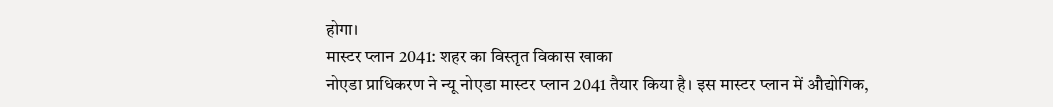होगा।
मास्टर प्लान 2041: शहर का विस्तृत विकास खाका
नोएडा प्राधिकरण ने न्यू नोएडा मास्टर प्लान 2041 तैयार किया है। इस मास्टर प्लान में औद्योगिक,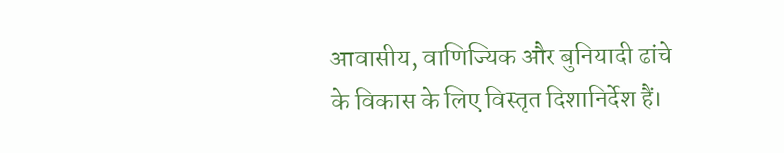आवासीय, वाणिज्यिक और बुनियादी ढांचे के विकास के लिए विस्तृत दिशानिर्देश हैं।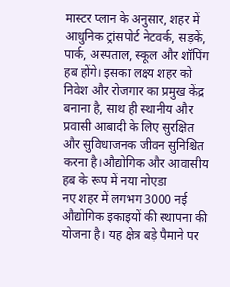मास्टर प्लान के अनुसार, शहर में आधुनिक ट्रांसपोर्ट नेटवर्क, सड़कें, पार्क, अस्पताल, स्कूल और शॉपिंग हब होंगे। इसका लक्ष्य शहर को निवेश और रोजगार का प्रमुख केंद्र बनाना है, साथ ही स्थानीय और प्रवासी आबादी के लिए सुरक्षित और सुविधाजनक जीवन सुनिश्चित करना है।औद्योगिक और आवासीय हब के रूप में नया नोएडा
नए शहर में लगभग 3000 नई औद्योगिक इकाइयों की स्थापना की योजना है। यह क्षेत्र बड़े पैमाने पर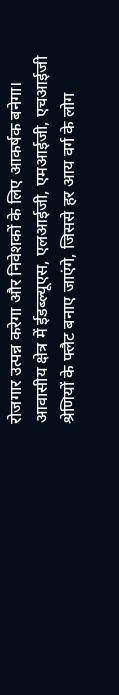रोजगार उत्पन्न करेगा और निवेशकों के लिए आकर्षक बनेगा। आवासीय क्षेत्र में ईडब्ल्यूएस, एलआईजी, एमआईजी, एचआईजी श्रेणियों के फ्लैट बनाए जाएंगे, जिससे हर आय वर्ग के लोग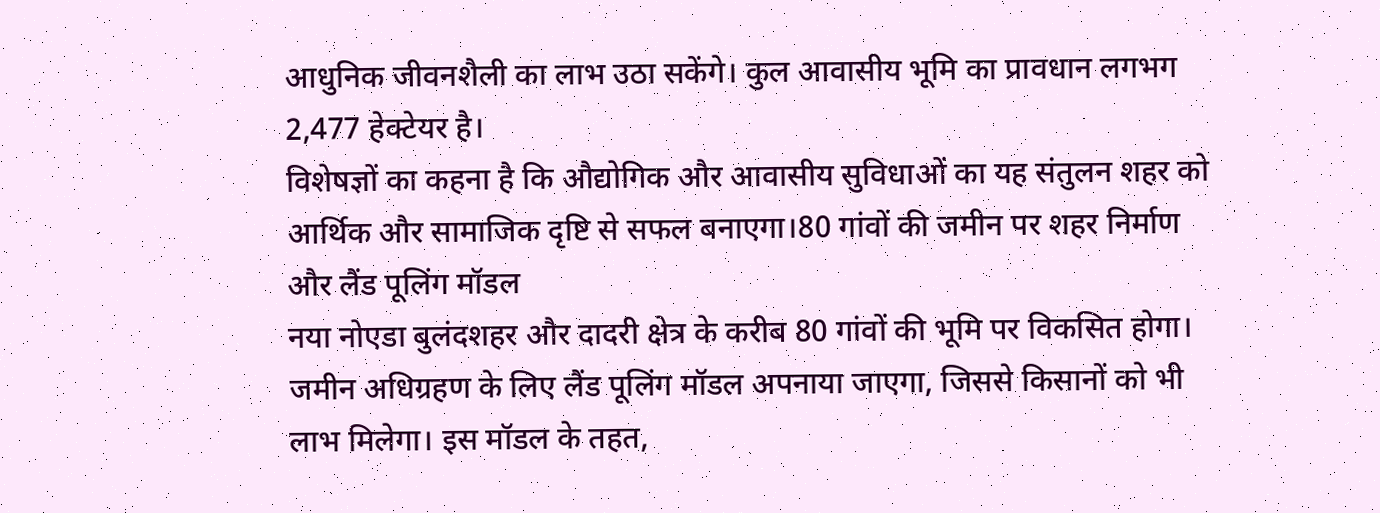आधुनिक जीवनशैली का लाभ उठा सकेंगे। कुल आवासीय भूमि का प्रावधान लगभग 2,477 हेक्टेयर है।
विशेषज्ञों का कहना है कि औद्योगिक और आवासीय सुविधाओं का यह संतुलन शहर को आर्थिक और सामाजिक दृष्टि से सफल बनाएगा।80 गांवों की जमीन पर शहर निर्माण और लैंड पूलिंग मॉडल
नया नोएडा बुलंदशहर और दादरी क्षेत्र के करीब 80 गांवों की भूमि पर विकसित होगा। जमीन अधिग्रहण के लिए लैंड पूलिंग मॉडल अपनाया जाएगा, जिससे किसानों को भी लाभ मिलेगा। इस मॉडल के तहत,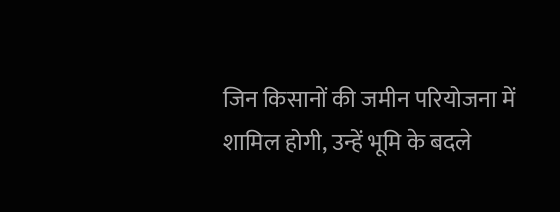जिन किसानों की जमीन परियोजना में शामिल होगी, उन्हें भूमि के बदले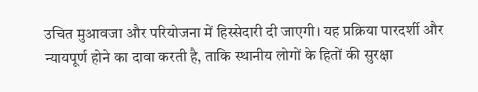उचित मुआवजा और परियोजना में हिस्सेदारी दी जाएगी। यह प्रक्रिया पारदर्शी और न्यायपूर्ण होने का दावा करती है, ताकि स्थानीय लोगों के हितों की सुरक्षा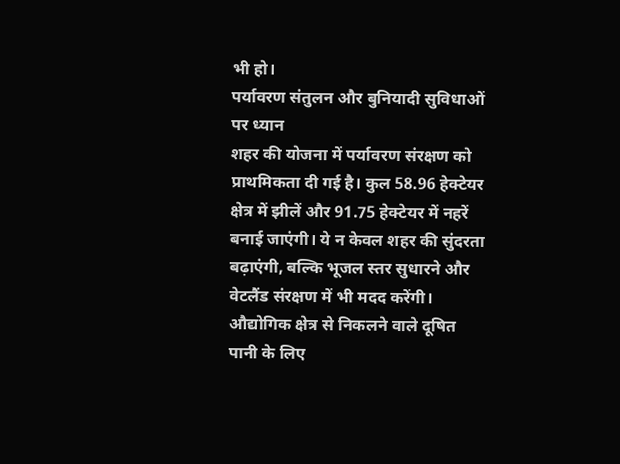भी हो।
पर्यावरण संतुलन और बुनियादी सुविधाओं पर ध्यान
शहर की योजना में पर्यावरण संरक्षण को प्राथमिकता दी गई है। कुल 58.96 हेक्टेयर क्षेत्र में झीलें और 91.75 हेक्टेयर में नहरें बनाई जाएंगी। ये न केवल शहर की सुंदरता बढ़ाएंगी, बल्कि भूजल स्तर सुधारने और वेटलैंड संरक्षण में भी मदद करेंगी। औद्योगिक क्षेत्र से निकलने वाले दूषित पानी के लिए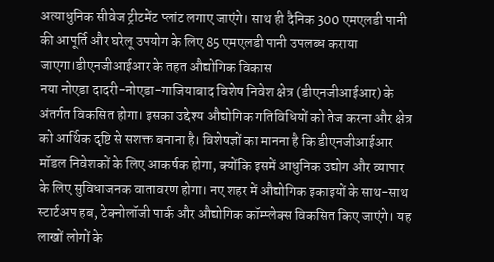अत्याधुनिक सीवेज ट्रीटमेंट प्लांट लगाए जाएंगे। साथ ही दैनिक 300 एमएलडी पानी की आपूर्ति और घरेलू उपयोग के लिए 85 एमएलडी पानी उपलब्ध कराया जाएगा।डीएनजीआईआर के तहत औद्योगिक विकास
नया नोएडा दादरी-नोएडा-गाजियाबाद विशेष निवेश क्षेत्र (डीएनजीआईआर) के अंतर्गत विकसित होगा। इसका उद्देश्य औद्योगिक गतिविधियों को तेज करना और क्षेत्र को आर्थिक दृष्टि से सशक्त बनाना है। विशेषज्ञों का मानना है कि डीएनजीआईआर मॉडल निवेशकों के लिए आकर्षक होगा, क्योंकि इसमें आधुनिक उद्योग और व्यापार के लिए सुविधाजनक वातावरण होगा। नए शहर में औद्योगिक इकाइयों के साथ-साथ स्टार्टअप हब, टेक्नोलॉजी पार्क और औद्योगिक कॉम्प्लेक्स विकसित किए जाएंगे। यह लाखों लोगों के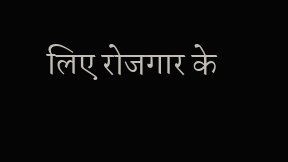लिए रोजगार के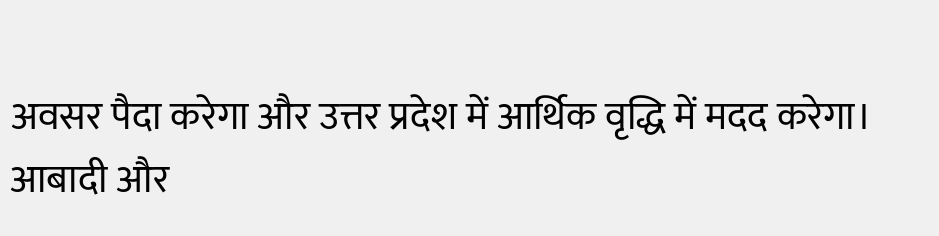अवसर पैदा करेगा और उत्तर प्रदेश में आर्थिक वृद्धि में मदद करेगा।
आबादी और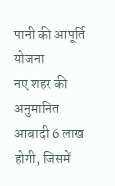पानी की आपूर्ति योजना
नए शहर की अनुमानित आबादी 6 लाख होगी, जिसमें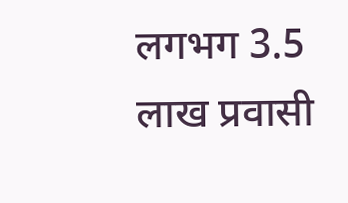लगभग 3.5 लाख प्रवासी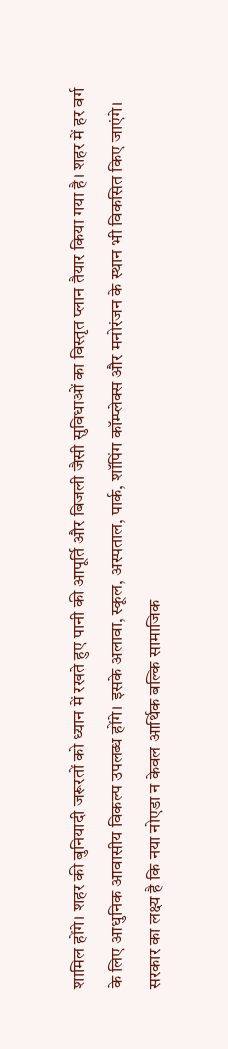शामिल होंगे। शहर की बुनियादी जरूरतों को ध्यान में रखते हुए पानी की आपूर्ति और बिजली जैसी सुविधाओं का विस्तृत प्लान तैयार किया गया है। शहर में हर वर्ग के लिए आधुनिक आवासीय विकल्प उपलब्ध होंगे। इसके अलावा, स्कूल, अस्पताल, पार्क, शॉपिंग कॉम्प्लेक्स और मनोरंजन के स्थान भी विकसित किए जाएंगे। सरकार का लक्ष्य है कि नया नोएडा न केवल आर्थिक बल्कि सामाजिक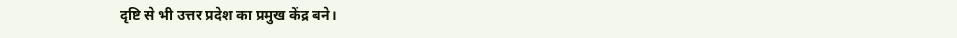दृष्टि से भी उत्तर प्रदेश का प्रमुख केंद्र बने।